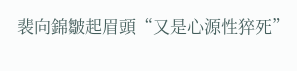裴向錦皺起眉頭“又是心源性猝死”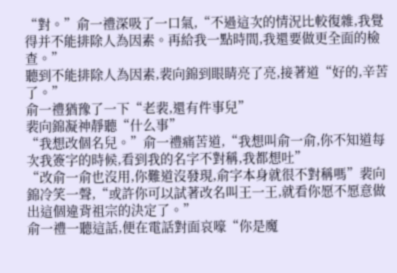“對。”俞一禮深吸了一口氣,“不過這次的情況比較復雜,我覺得并不能排除人為因素。再給我一點時間,我還要做更全面的檢查。”
聽到不能排除人為因素,裴向錦到眼睛亮了亮,接著道“好的,辛苦了。”
俞一禮猶豫了一下“老裴,還有件事兒”
裴向錦凝神靜聽“什么事”
“我想改個名兒。”俞一禮痛苦道,“我想叫俞一俞,你不知道每次我簽字的時候,看到我的名字不對稱,我都想吐”
“改俞一俞也沒用,你難道沒發現,俞字本身就很不對稱嗎”裴向錦冷笑一聲,“或許你可以試著改名叫王一王,就看你愿不愿意做出這個違背祖宗的決定了。”
俞一禮一聽這話,便在電話對面哀嚎“你是魔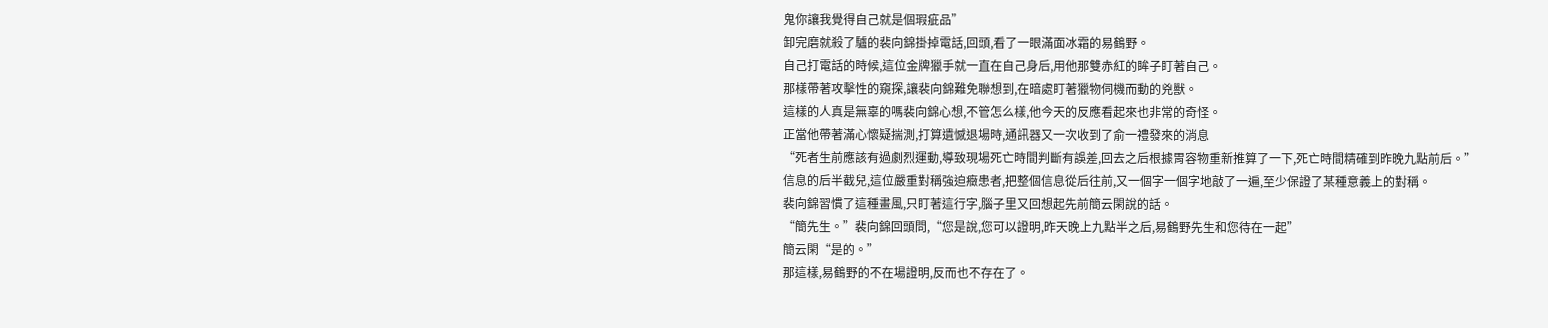鬼你讓我覺得自己就是個瑕疵品”
卸完磨就殺了驢的裴向錦掛掉電話,回頭,看了一眼滿面冰霜的易鶴野。
自己打電話的時候,這位金牌獵手就一直在自己身后,用他那雙赤紅的眸子盯著自己。
那樣帶著攻擊性的窺探,讓裴向錦難免聯想到,在暗處盯著獵物伺機而動的兇獸。
這樣的人真是無辜的嗎裴向錦心想,不管怎么樣,他今天的反應看起來也非常的奇怪。
正當他帶著滿心懷疑揣測,打算遺憾退場時,通訊器又一次收到了俞一禮發來的消息
“死者生前應該有過劇烈運動,導致現場死亡時間判斷有誤差,回去之后根據胃容物重新推算了一下,死亡時間精確到昨晚九點前后。”
信息的后半截兒,這位嚴重對稱強迫癥患者,把整個信息從后往前,又一個字一個字地敲了一遍,至少保證了某種意義上的對稱。
裴向錦習慣了這種畫風,只盯著這行字,腦子里又回想起先前簡云閑說的話。
“簡先生。”裴向錦回頭問,“您是說,您可以證明,昨天晚上九點半之后,易鶴野先生和您待在一起”
簡云閑“是的。”
那這樣,易鶴野的不在場證明,反而也不存在了。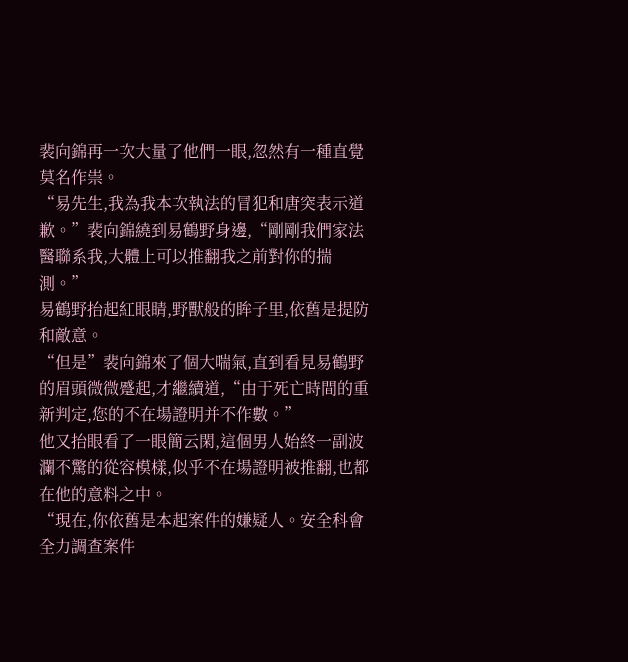裴向錦再一次大量了他們一眼,忽然有一種直覺莫名作祟。
“易先生,我為我本次執法的冒犯和唐突表示道歉。”裴向錦繞到易鶴野身邊,“剛剛我們家法醫聯系我,大體上可以推翻我之前對你的揣測。”
易鶴野抬起紅眼睛,野獸般的眸子里,依舊是提防和敵意。
“但是”裴向錦來了個大喘氣,直到看見易鶴野的眉頭微微蹙起,才繼續道,“由于死亡時間的重新判定,您的不在場證明并不作數。”
他又抬眼看了一眼簡云閑,這個男人始終一副波瀾不驚的從容模樣,似乎不在場證明被推翻,也都在他的意料之中。
“現在,你依舊是本起案件的嫌疑人。安全科會全力調查案件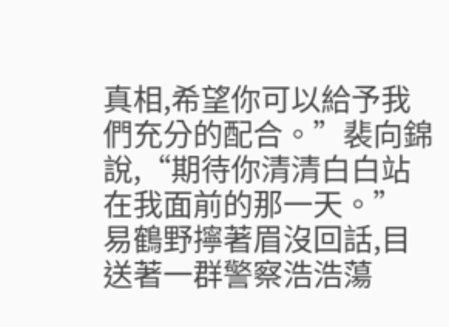真相,希望你可以給予我們充分的配合。”裴向錦說,“期待你清清白白站在我面前的那一天。”
易鶴野擰著眉沒回話,目送著一群警察浩浩蕩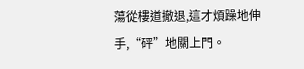蕩從樓道撤退,這才煩躁地伸手,“砰”地關上門。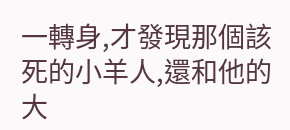一轉身,才發現那個該死的小羊人,還和他的大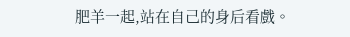肥羊一起,站在自己的身后看戲。